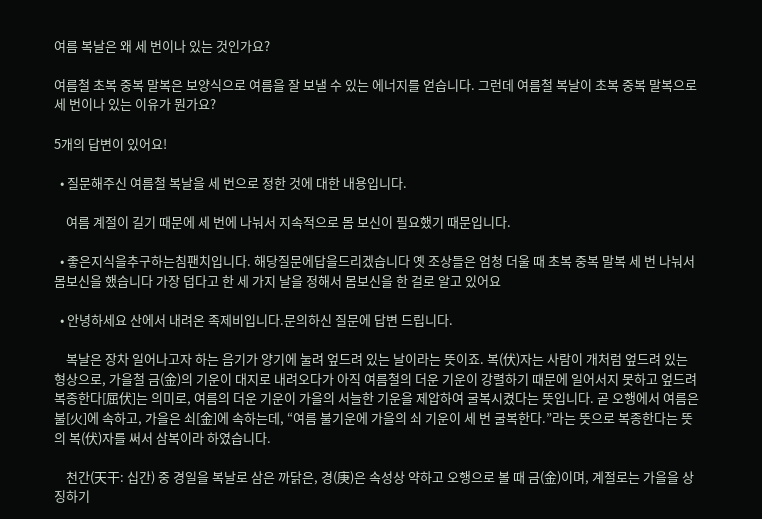여름 복날은 왜 세 번이나 있는 것인가요?

여름철 초복 중복 말복은 보양식으로 여름을 잘 보낼 수 있는 에너지를 얻습니다. 그런데 여름철 복날이 초복 중복 말복으로 세 번이나 있는 이유가 뭔가요?

5개의 답변이 있어요!

  • 질문해주신 여름철 복날을 세 번으로 정한 것에 대한 내용입니다.

    여름 계절이 길기 때문에 세 번에 나눠서 지속적으로 몸 보신이 필요했기 때문입니다.

  • 좋은지식을추구하는침팬치입니다. 해당질문에답을드리겠습니다 옛 조상들은 엄청 더울 때 초복 중복 말복 세 번 나눠서 몸보신을 했습니다 가장 덥다고 한 세 가지 날을 정해서 몸보신을 한 걸로 알고 있어요

  • 안녕하세요 산에서 내려온 족제비입니다.문의하신 질문에 답변 드립니다.

    복날은 장차 일어나고자 하는 음기가 양기에 눌려 엎드려 있는 날이라는 뜻이죠. 복(伏)자는 사람이 개처럼 엎드려 있는 형상으로, 가을철 금(金)의 기운이 대지로 내려오다가 아직 여름철의 더운 기운이 강렬하기 때문에 일어서지 못하고 엎드려 복종한다[屈伏]는 의미로, 여름의 더운 기운이 가을의 서늘한 기운을 제압하여 굴복시켰다는 뜻입니다. 곧 오행에서 여름은 불[火]에 속하고, 가을은 쇠[金]에 속하는데, “여름 불기운에 가을의 쇠 기운이 세 번 굴복한다.”라는 뜻으로 복종한다는 뜻의 복(伏)자를 써서 삼복이라 하였습니다.

    천간(天干: 십간) 중 경일을 복날로 삼은 까닭은, 경(庚)은 속성상 약하고 오행으로 볼 때 금(金)이며, 계절로는 가을을 상징하기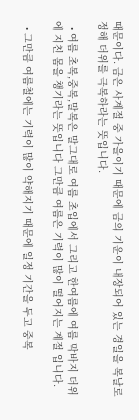때문이다. 금은 사계절 중 가을이기 때문에 금의 기운이 내장되어 있는 경일을 복날로 정해 더위를 극복하라는 뜻입니다.

  • 여름 초복,중복,말복은 말그대로 여름 초입에서 그리고 한여름에 여름 막바지 더위에 지친 몸을 챙기라는 뜻입니다 그만큼 여름은 기력이 많이 떨어지는 계절 입니다.

  • 그만큼 여름철에는 기력이 많이 약해지기 때문에 일정 기간을 두고 중복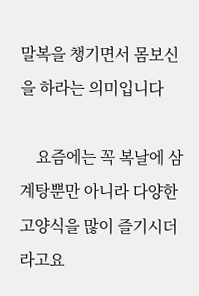말복을 챙기면서 몸보신을 하라는 의미입니다

    요즘에는 꼭 복날에 삼계탕뿐만 아니라 다양한 고양식을 많이 즐기시더라고요